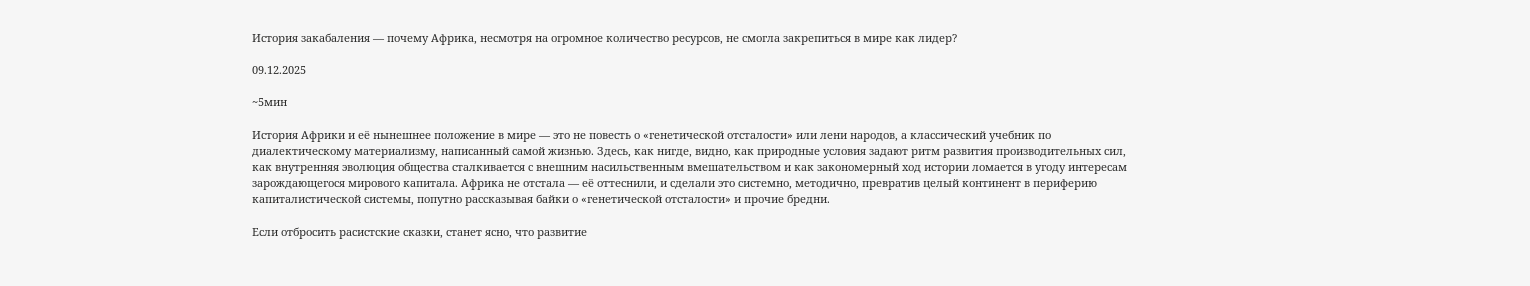История закабаления — почему Африка, несмотря на огромное количество ресурсов, не смогла закрепиться в мире как лидер?

09.12.2025

~5мин

История Африки и её нынешнее положение в мире — это не повесть о «генетической отсталости» или лени народов, а классический учебник по диалектическому материализму, написанный самой жизнью. Здесь, как нигде, видно, как природные условия задают ритм развития производительных сил, как внутренняя эволюция общества сталкивается с внешним насильственным вмешательством и как закономерный ход истории ломается в угоду интересам зарождающегося мирового капитала. Африка не отстала — её оттеснили, и сделали это системно, методично, превратив целый континент в периферию капиталистической системы, попутно рассказывая байки о «генетической отсталости» и прочие бредни.

Если отбросить расистские сказки, станет ясно, что развитие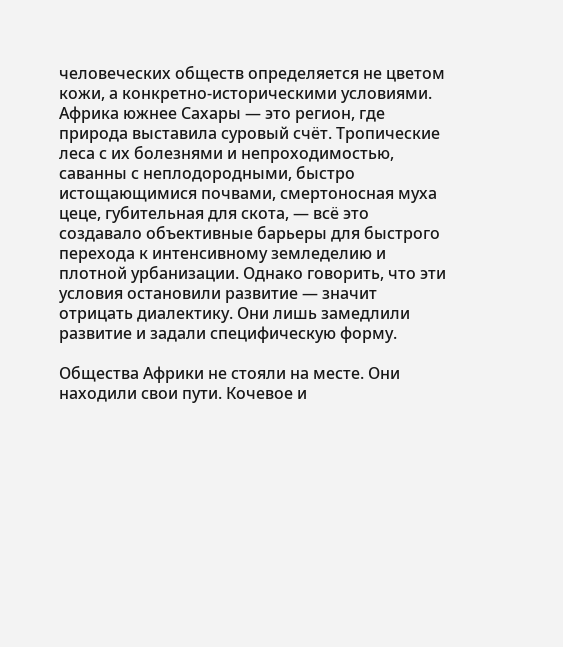человеческих обществ определяется не цветом кожи, а конкретно-историческими условиями. Африка южнее Сахары — это регион, где природа выставила суровый счёт. Тропические леса с их болезнями и непроходимостью, саванны с неплодородными, быстро истощающимися почвами, смертоносная муха цеце, губительная для скота, — всё это создавало объективные барьеры для быстрого перехода к интенсивному земледелию и плотной урбанизации. Однако говорить, что эти условия остановили развитие — значит отрицать диалектику. Они лишь замедлили развитие и задали специфическую форму.

Общества Африки не стояли на месте. Они находили свои пути. Кочевое и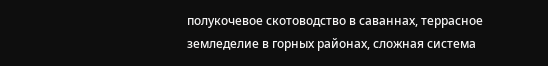полукочевое скотоводство в саваннах, террасное земледелие в горных районах, сложная система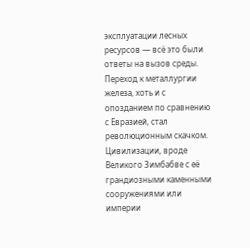эксплуатации лесных ресурсов — всё это были ответы на вызов среды. Переход к металлургии железа, хоть и с опозданием по сравнению с Евразией, стал революционным скачком. Цивилизации, вроде Великого Зимбабве с её грандиозными каменными сооружениями или империи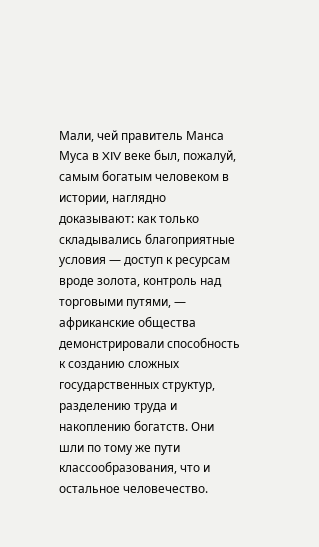Мали, чей правитель Манса Муса в XIV веке был, пожалуй, самым богатым человеком в истории, наглядно доказывают: как только складывались благоприятные условия — доступ к ресурсам вроде золота, контроль над торговыми путями, — африканские общества демонстрировали способность к созданию сложных государственных структур, разделению труда и накоплению богатств. Они шли по тому же пути классообразования, что и остальное человечество.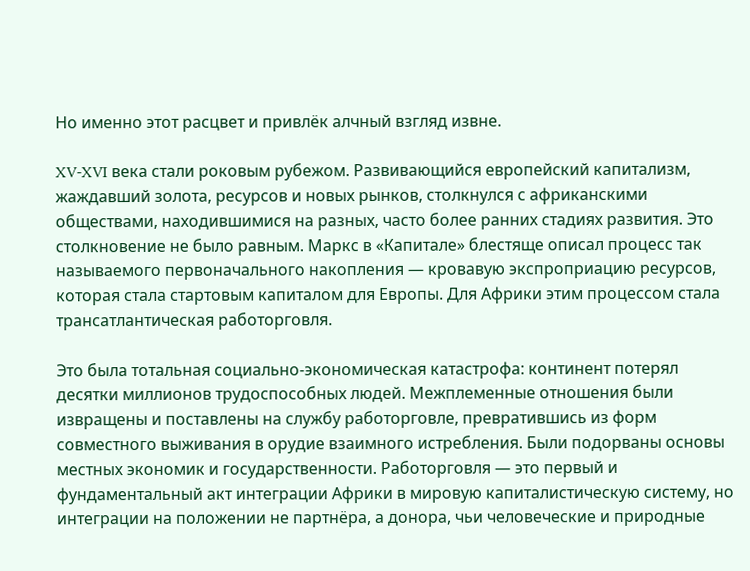Но именно этот расцвет и привлёк алчный взгляд извне.

XV-XVI века стали роковым рубежом. Развивающийся европейский капитализм, жаждавший золота, ресурсов и новых рынков, столкнулся с африканскими обществами, находившимися на разных, часто более ранних стадиях развития. Это столкновение не было равным. Маркс в «Капитале» блестяще описал процесс так называемого первоначального накопления — кровавую экспроприацию ресурсов, которая стала стартовым капиталом для Европы. Для Африки этим процессом стала трансатлантическая работорговля.

Это была тотальная социально-экономическая катастрофа: континент потерял десятки миллионов трудоспособных людей. Межплеменные отношения были извращены и поставлены на службу работорговле, превратившись из форм совместного выживания в орудие взаимного истребления. Были подорваны основы местных экономик и государственности. Работорговля — это первый и фундаментальный акт интеграции Африки в мировую капиталистическую систему, но интеграции на положении не партнёра, а донора, чьи человеческие и природные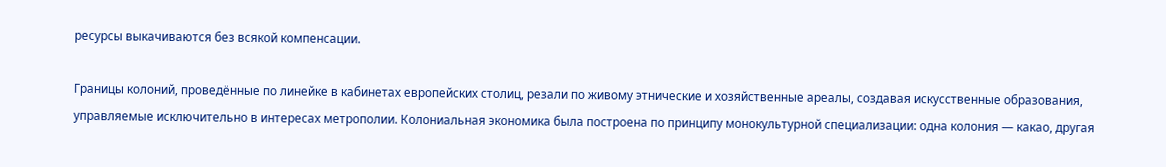ресурсы выкачиваются без всякой компенсации.

Границы колоний, проведённые по линейке в кабинетах европейских столиц, резали по живому этнические и хозяйственные ареалы, создавая искусственные образования, управляемые исключительно в интересах метрополии. Колониальная экономика была построена по принципу монокультурной специализации: одна колония — какао, другая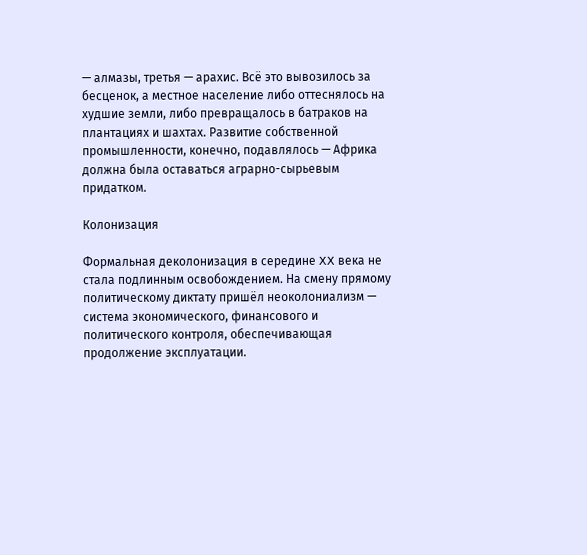— алмазы, третья — арахис. Всё это вывозилось за бесценок, а местное население либо оттеснялось на худшие земли, либо превращалось в батраков на плантациях и шахтах. Развитие собственной промышленности, конечно, подавлялось — Африка должна была оставаться аграрно-сырьевым придатком.

Колонизация

Формальная деколонизация в середине XX века не стала подлинным освобождением. На смену прямому политическому диктату пришёл неоколониализм — система экономического, финансового и политического контроля, обеспечивающая продолжение эксплуатации.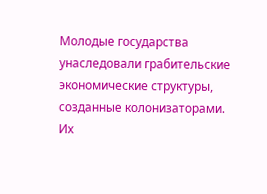Молодые государства унаследовали грабительские экономические структуры, созданные колонизаторами. Их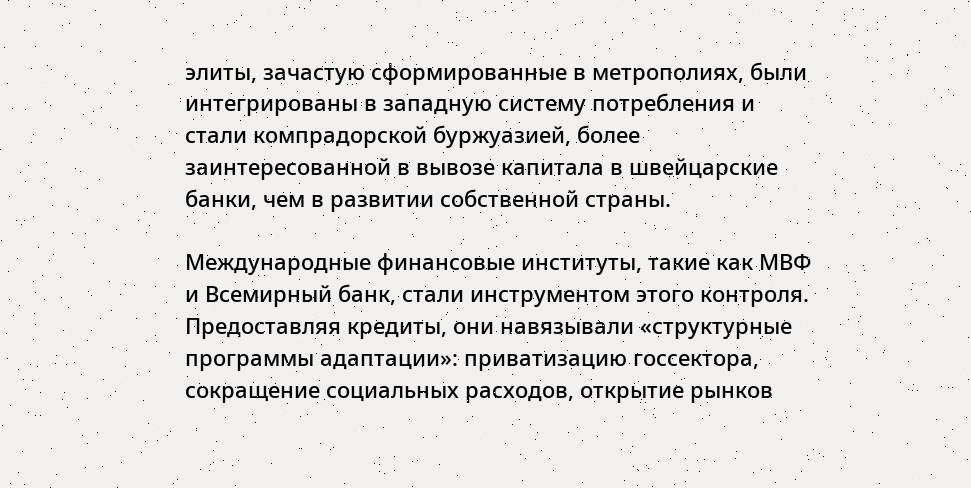элиты, зачастую сформированные в метрополиях, были интегрированы в западную систему потребления и стали компрадорской буржуазией, более заинтересованной в вывозе капитала в швейцарские банки, чем в развитии собственной страны.

Международные финансовые институты, такие как МВФ и Всемирный банк, стали инструментом этого контроля. Предоставляя кредиты, они навязывали «структурные программы адаптации»: приватизацию госсектора, сокращение социальных расходов, открытие рынков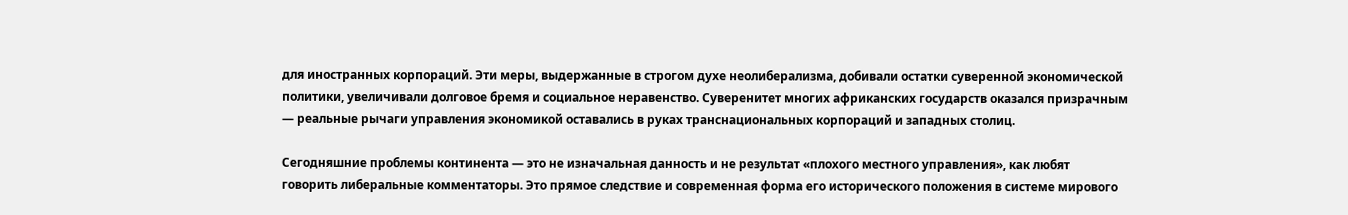для иностранных корпораций. Эти меры, выдержанные в строгом духе неолиберализма, добивали остатки суверенной экономической политики, увеличивали долговое бремя и социальное неравенство. Суверенитет многих африканских государств оказался призрачным — реальные рычаги управления экономикой оставались в руках транснациональных корпораций и западных столиц.

Сегодняшние проблемы континента — это не изначальная данность и не результат «плохого местного управления», как любят говорить либеральные комментаторы. Это прямое следствие и современная форма его исторического положения в системе мирового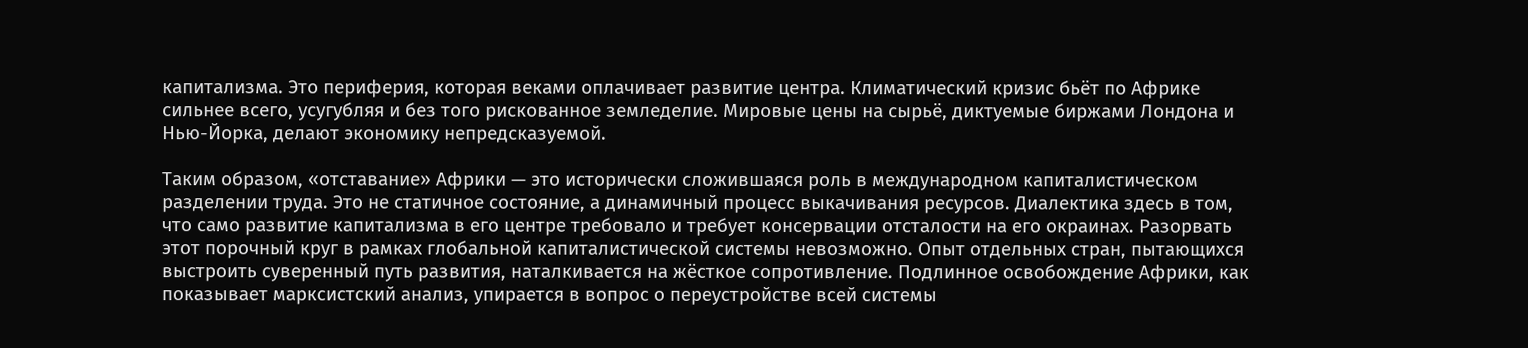капитализма. Это периферия, которая веками оплачивает развитие центра. Климатический кризис бьёт по Африке сильнее всего, усугубляя и без того рискованное земледелие. Мировые цены на сырьё, диктуемые биржами Лондона и Нью-Йорка, делают экономику непредсказуемой.

Таким образом, «отставание» Африки — это исторически сложившаяся роль в международном капиталистическом разделении труда. Это не статичное состояние, а динамичный процесс выкачивания ресурсов. Диалектика здесь в том, что само развитие капитализма в его центре требовало и требует консервации отсталости на его окраинах. Разорвать этот порочный круг в рамках глобальной капиталистической системы невозможно. Опыт отдельных стран, пытающихся выстроить суверенный путь развития, наталкивается на жёсткое сопротивление. Подлинное освобождение Африки, как показывает марксистский анализ, упирается в вопрос о переустройстве всей системы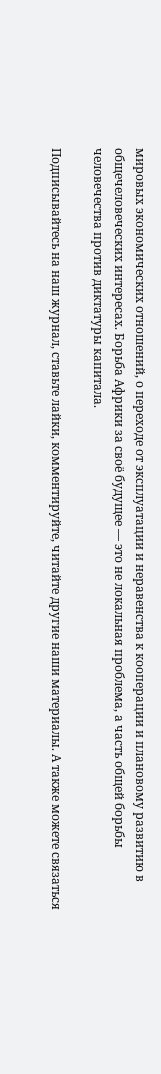мировых экономических отношений, о переходе от эксплуатации и неравенства к кооперации и плановому развитию в общечеловеческих интересах. Борьба Африки за своё будущее — это не локальная проблема, а часть общей борьбы человечества против диктатуры капитала.

Подписывайтесь на наш журнал, ставьте лайки, комментируйте, читайте другие наши материалы. А также можете связаться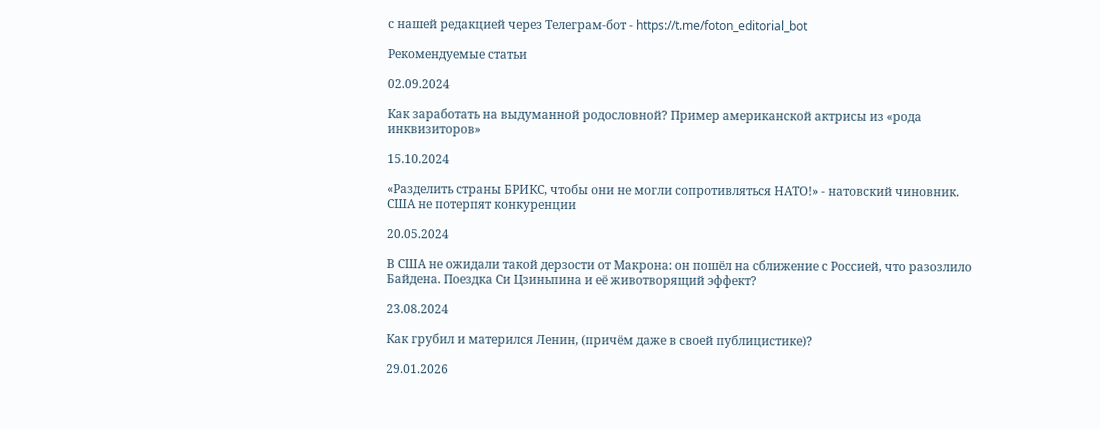с нашей редакцией через Телеграм-бот - https://t.me/foton_editorial_bot

Рекомендуемые статьи

02.09.2024

Как заработать на выдуманной родословной? Пример американской актрисы из «рода инквизиторов»

15.10.2024

«Разделить страны БРИКС, чтобы они не могли сопротивляться НАТО!» - натовский чиновник. США не потерпят конкуренции

20.05.2024

В США не ожидали такой дерзости от Макрона: он пошёл на сближение с Россией, что разозлило Байдена. Поездка Си Цзиньпина и её животворящий эффект?

23.08.2024

Как грубил и матерился Ленин, (причём даже в своей публицистике)?

29.01.2026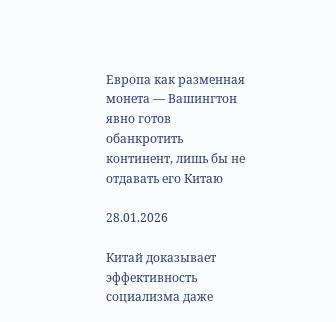Европа как разменная монета — Вашингтон явно готов обанкротить континент, лишь бы не отдавать его Китаю

28.01.2026

Китай доказывает эффективность социализма даже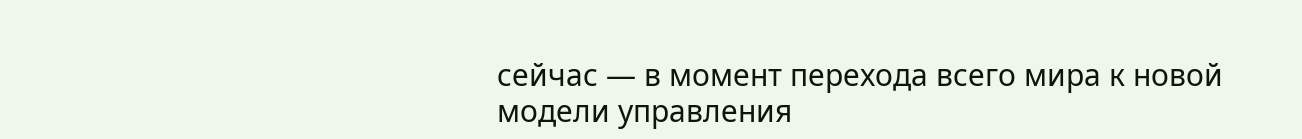сейчас — в момент перехода всего мира к новой модели управления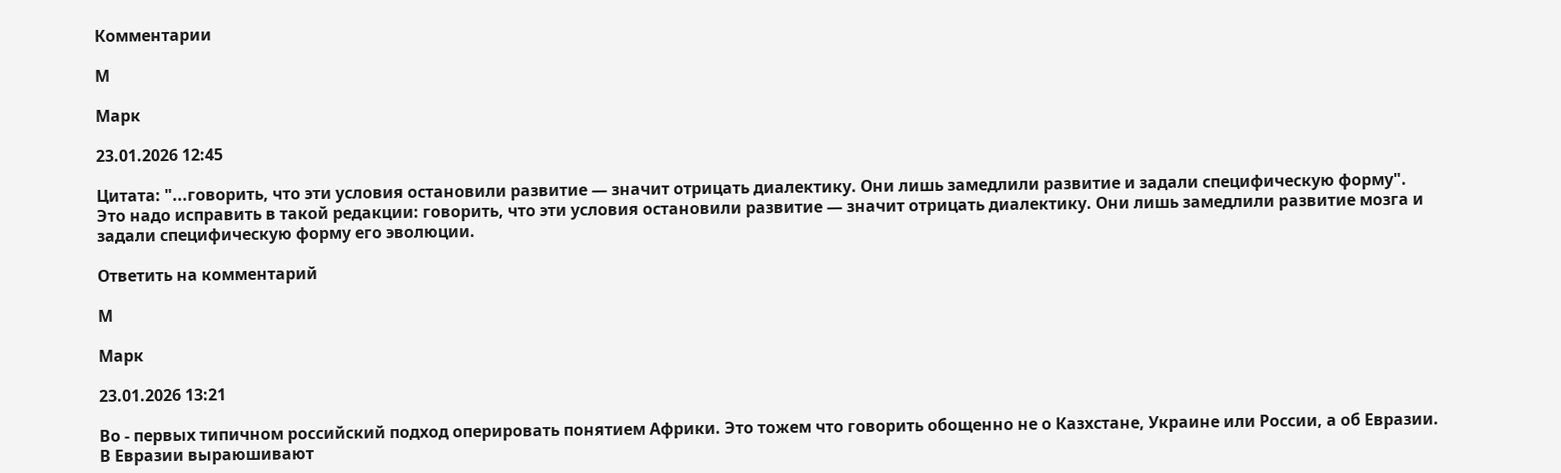Комментарии

М

Марк

23.01.2026 12:45

Цитата: "...говорить, что эти условия остановили развитие — значит отрицать диалектику. Они лишь замедлили развитие и задали специфическую форму". Это надо исправить в такой редакции: говорить, что эти условия остановили развитие — значит отрицать диалектику. Они лишь замедлили развитие мозга и задали специфическую форму его эволюции.

Ответить на комментарий

М

Марк

23.01.2026 13:21

Во - первых типичном российский подход оперировать понятием Африки. Это тожем что говорить обощенно не о Казхстане, Украине или России, а об Евразии. В Евразии выраюшивают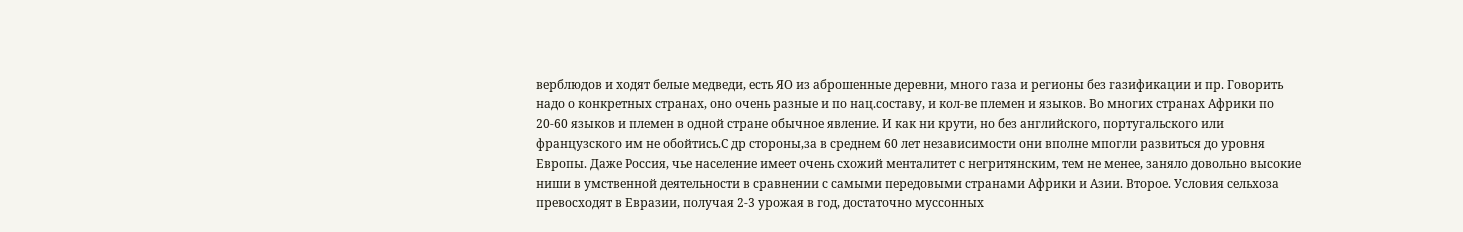верблюдов и ходят белые медведи, есть ЯО из аброшенные деревни, много газа и регионы без газификации и пр. Говорить надо о конкретных странах, оно очень разные и по нац.составу, и кол-ве племен и языков. Во многих странах Африки по 20-60 языков и племен в одной стране обычное явление. И как ни крути, но без английского, португальского или французского им не обойтись.С др стороны,за в среднем 60 лет независимости они вполне мпогли развиться до уровня Европы. Даже Россия, чье население имеет очень схожий менталитет с негритянским, тем не менее, заняло довольно высокие ниши в умственной деятельности в сравнении с самыми передовыми странами Африки и Азии. Второе. Условия сельхоза превосходят в Евразии, получая 2-3 урожая в год, достаточно муссонных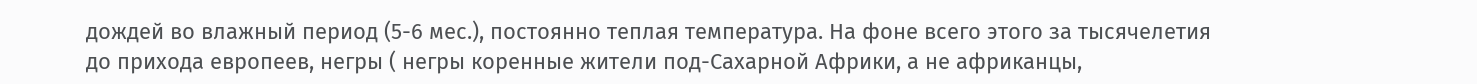дождей во влажный период (5-6 мес.), постоянно теплая температура. На фоне всего этого за тысячелетия до прихода европеев, негры ( негры коренные жители под-Сахарной Африки, а не африканцы,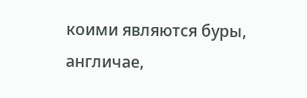коими являются буры, англичае,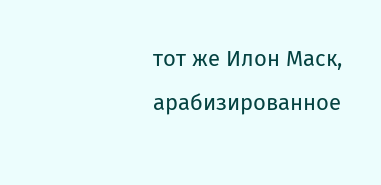тот же Илон Маск, арабизированное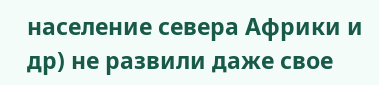население севера Африки и др) не развили даже свое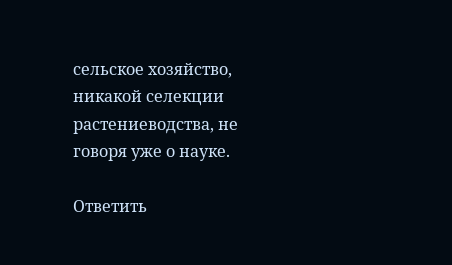сельское хозяйство, никакой селекции растениеводства, не говоря уже о науке.

Ответить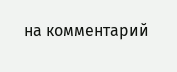на комментарий